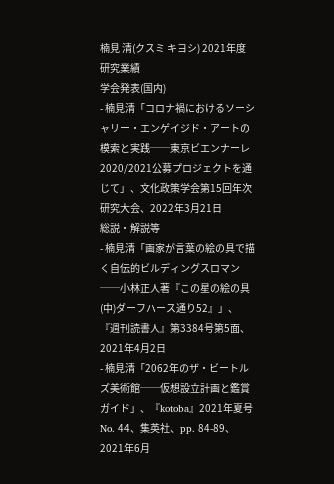楠見 清(クスミ キヨシ) 2021年度
研究業績
学会発表(国内)
- 楠見清「コロナ禍におけるソーシャリー・エンゲイジド・アートの模索と実践──東京ビエンナーレ2020/2021公募プロジェクトを通じて」、文化政策学会第15回年次研究大会、2022年3月21日
総説・解説等
- 楠見清「画家が言葉の絵の具で描く自伝的ビルディングスロマン──小林正人著『この星の絵の具(中)ダーフハース通り52』」、『週刊読書人』第3384号第5面、2021年4月2日
- 楠見清「2062年のザ・ビートルズ美術館──仮想設立計画と鑑賞ガイド」、『kotoba』2021年夏号 No. 44、集英社、pp. 84-89、2021年6月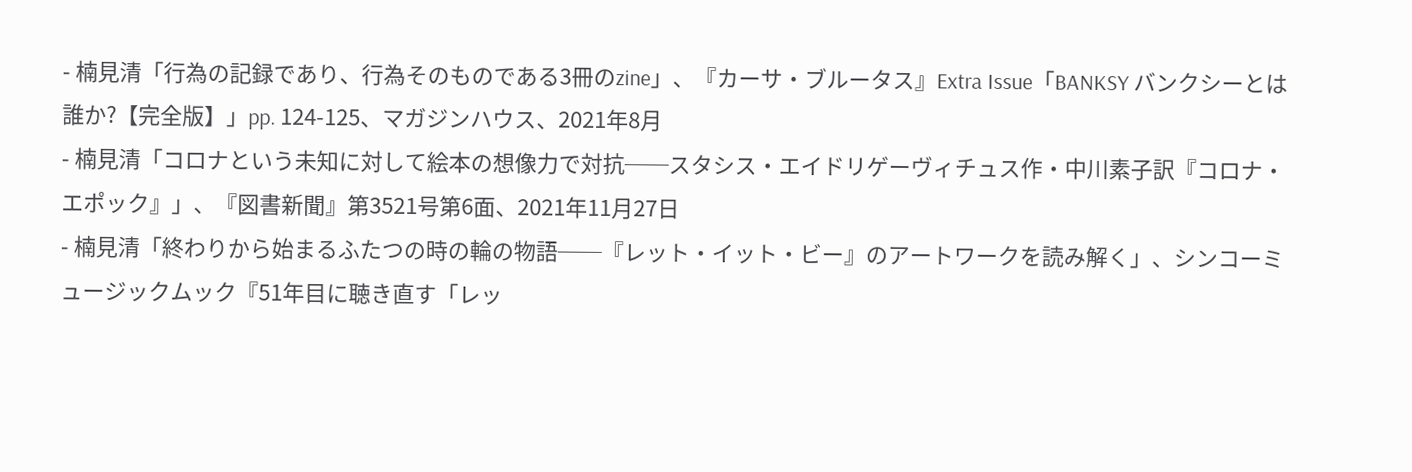- 楠見清「行為の記録であり、行為そのものである3冊のzine」、『カーサ・ブルータス』Extra Issue「BANKSY バンクシーとは誰か?【完全版】」pp. 124-125、マガジンハウス、2021年8月
- 楠見清「コロナという未知に対して絵本の想像力で対抗──スタシス・エイドリゲーヴィチュス作・中川素子訳『コロナ・エポック』」、『図書新聞』第3521号第6面、2021年11月27日
- 楠見清「終わりから始まるふたつの時の輪の物語──『レット・イット・ビー』のアートワークを読み解く」、シンコーミュージックムック『51年目に聴き直す「レッ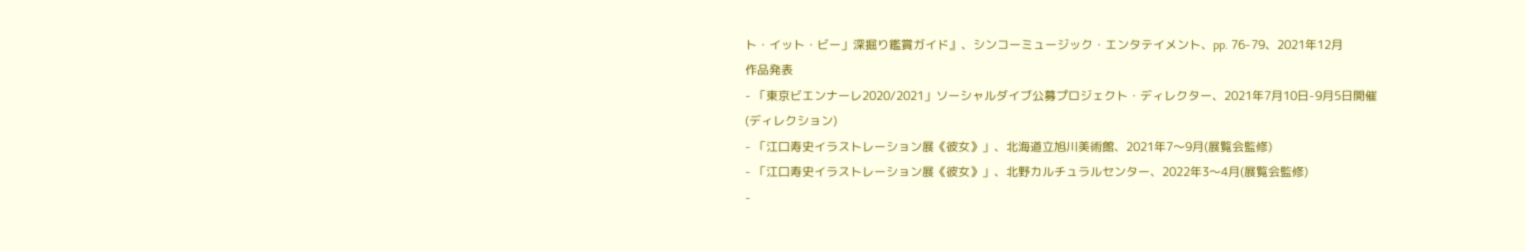ト・イット・ビー」深掘り鑑賞ガイド』、シンコーミュージック・エンタテイメント、pp. 76-79、2021年12月
作品発表
- 「東京ビエンナーレ2020/2021」ソーシャルダイブ公募プロジェクト・ディレクター、2021年7月10日-9月5日開催(ディレクション)
- 「江口寿史イラストレーション展《彼女》」、北海道立旭川美術館、2021年7〜9月(展覧会監修)
- 「江口寿史イラストレーション展《彼女》」、北野カルチュラルセンター、2022年3〜4月(展覧会監修)
-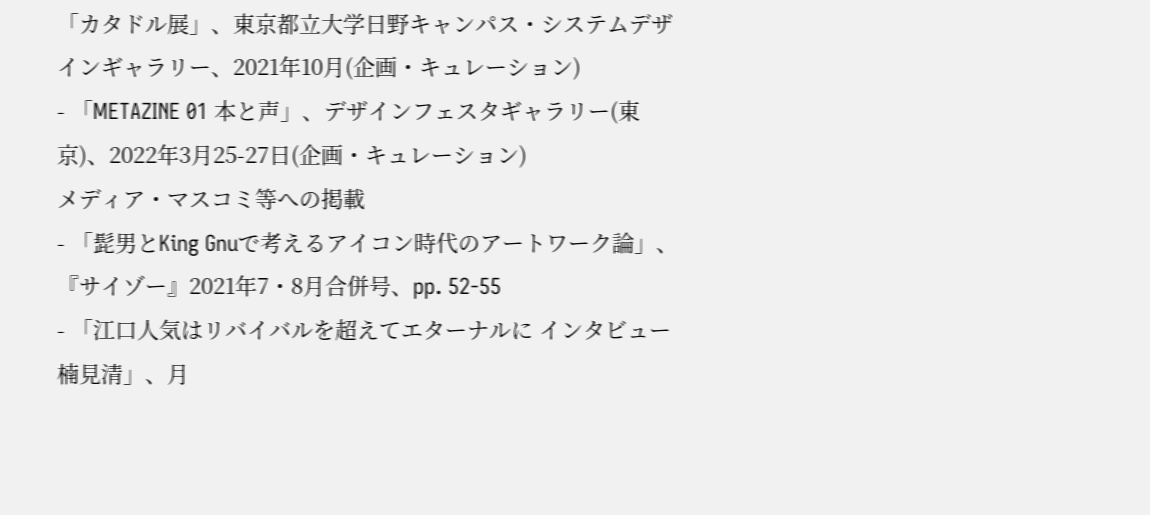「カタドル展」、東京都立大学日野キャンパス・システムデザインギャラリー、2021年10月(企画・キュレーション)
- 「METAZINE 01 本と声」、デザインフェスタギャラリー(東京)、2022年3月25-27日(企画・キュレーション)
メディア・マスコミ等への掲載
- 「髭男とKing Gnuで考えるアイコン時代のアートワーク論」、『サイゾー』2021年7・8月合併号、pp. 52-55
- 「江口人気はリバイバルを超えてエターナルに インタビュー楠見清」、月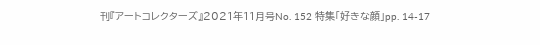刊『アートコレクターズ』2021年11月号No. 152 特集「好きな顔」pp. 14-17